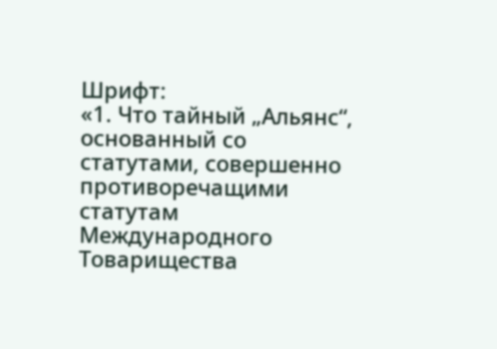Шрифт:
«1. Что тайный „Альянс“, основанный со статутами, совершенно противоречащими статутам Международного Товарищества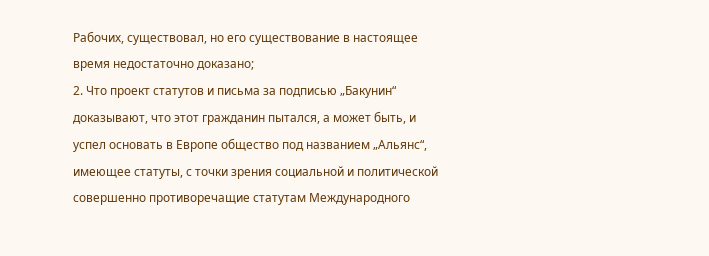Рабочих, существовал, но его существование в настоящее время недостаточно доказано;
2. Что проект статутов и письма за подписью „Бакунин“ доказывают, что этот гражданин пытался, а может быть, и успел основать в Европе общество под названием „Альянс“, имеющее статуты, с точки зрения социальной и политической совершенно противоречащие статутам Международного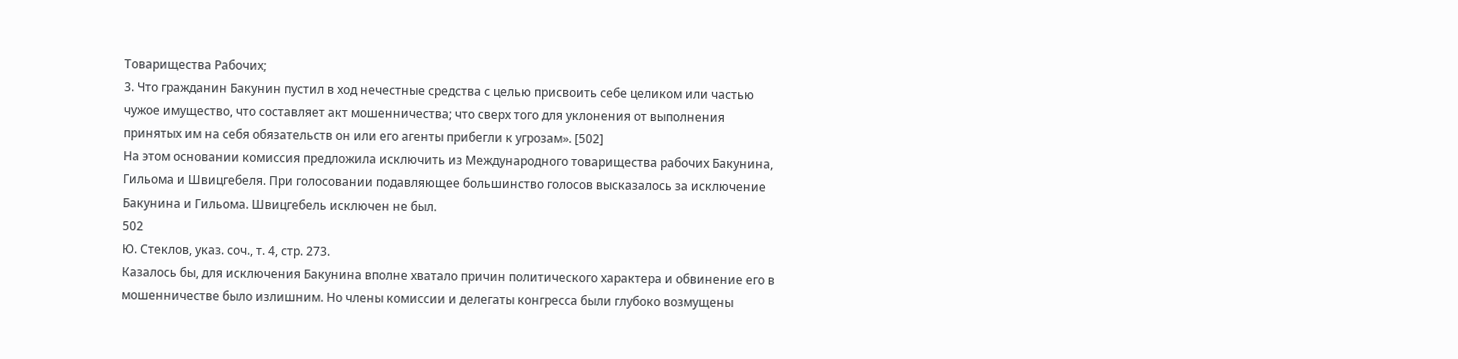Товарищества Рабочих;
3. Что гражданин Бакунин пустил в ход нечестные средства с целью присвоить себе целиком или частью чужое имущество, что составляет акт мошенничества; что сверх того для уклонения от выполнения принятых им на себя обязательств он или его агенты прибегли к угрозам». [502]
На этом основании комиссия предложила исключить из Международного товарищества рабочих Бакунина, Гильома и Швицгебеля. При голосовании подавляющее большинство голосов высказалось за исключение Бакунина и Гильома. Швицгебель исключен не был.
502
Ю. Стеклов, указ. соч., т. 4, стр. 273.
Казалось бы, для исключения Бакунина вполне хватало причин политического характера и обвинение его в мошенничестве было излишним. Но члены комиссии и делегаты конгресса были глубоко возмущены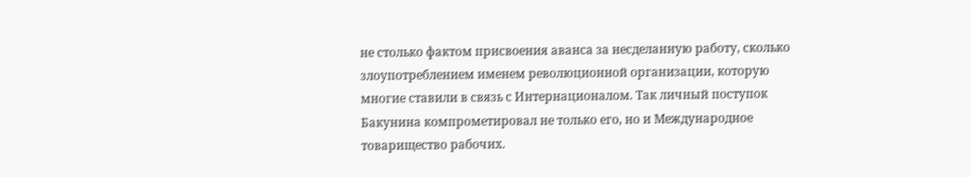не столько фактом присвоения аванса за несделанную работу, сколько злоупотреблением именем революционной организации, которую многие ставили в связь с Интернационалом. Так личный поступок Бакунина компрометировал не только его, но и Международное товарищество рабочих.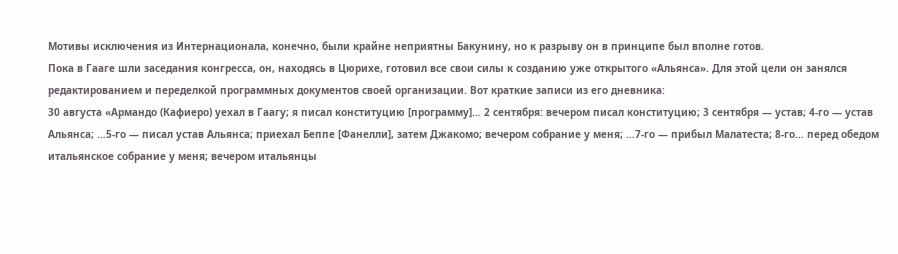Мотивы исключения из Интернационала, конечно, были крайне неприятны Бакунину, но к разрыву он в принципе был вполне готов.
Пока в Гааге шли заседания конгресса, он, находясь в Цюрихе, готовил все свои силы к созданию уже открытого «Альянса». Для этой цели он занялся редактированием и переделкой программных документов своей организации. Вот краткие записи из его дневника:
30 августа «Армандо (Кафиеро) уехал в Гаагу; я писал конституцию [программу]… 2 сентября: вечером писал конституцию; 3 сентября — устав; 4-го — устав Альянса; …5-го — писал устав Альянса; приехал Беппе [Фанелли], затем Джакомо; вечером собрание у меня; …7-го — прибыл Малатеста; 8-го… перед обедом итальянское собрание у меня; вечером итальянцы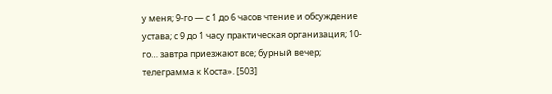у меня; 9-го — с 1 до 6 часов чтение и обсуждение устава; с 9 до 1 часу практическая организация; 10-го… завтра приезжают все; бурный вечер; телеграмма к Коста». [503]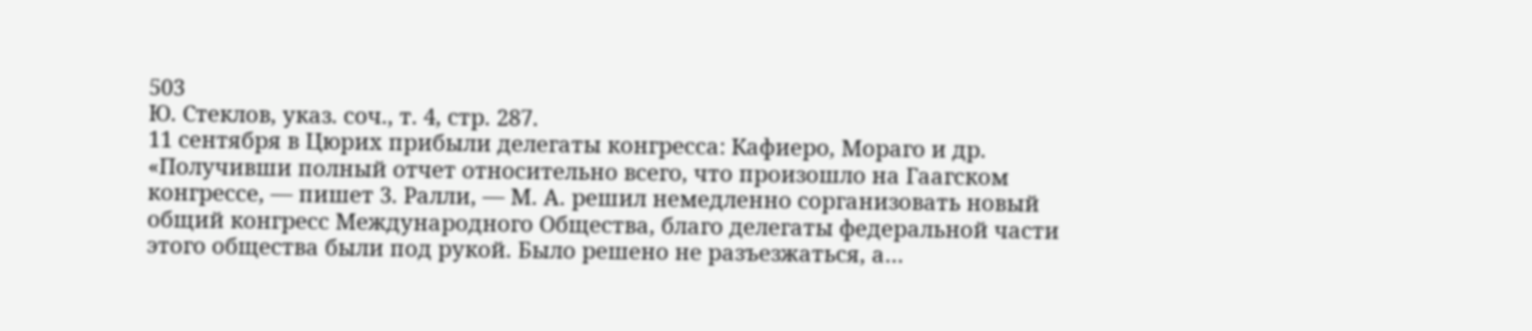503
Ю. Стеклов, указ. соч., т. 4, стр. 287.
11 сентября в Цюрих прибыли делегаты конгресса: Кафиеро, Мораго и др. «Получивши полный отчет относительно всего, что произошло на Гаагском конгрессе, — пишет 3. Ралли, — М. А. решил немедленно сорганизовать новый общий конгресс Международного Общества, благо делегаты федеральной части этого общества были под рукой. Было решено не разъезжаться, а…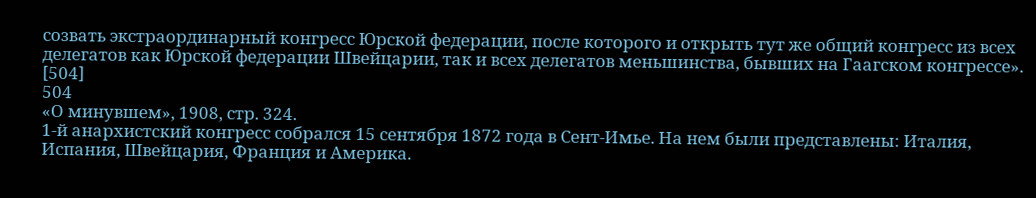созвать экстраординарный конгресс Юрской федерации, после которого и открыть тут же общий конгресс из всех делегатов как Юрской федерации Швейцарии, так и всех делегатов меньшинства, бывших на Гаагском конгрессе». [504]
504
«О минувшем», 1908, стр. 324.
1-й анархистский конгресс собрался 15 сентября 1872 года в Сент-Имье. На нем были представлены: Италия, Испания, Швейцария, Франция и Америка.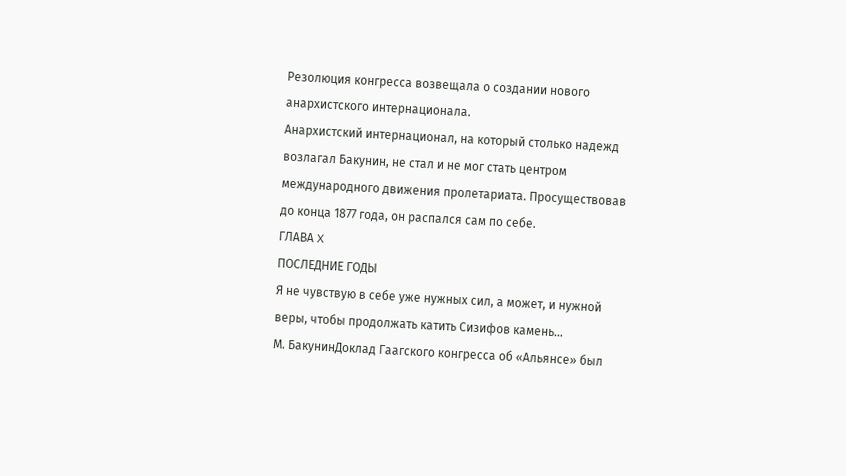Резолюция конгресса возвещала о создании нового анархистского интернационала.
Анархистский интернационал, на который столько надежд возлагал Бакунин, не стал и не мог стать центром международного движения пролетариата. Просуществовав до конца 1877 года, он распался сам по себе.
ГЛАВА X
ПОСЛЕДНИЕ ГОДЫ
Я не чувствую в себе уже нужных сил, а может, и нужной веры, чтобы продолжать катить Сизифов камень…
М. БакунинДоклад Гаагского конгресса об «Альянсе» был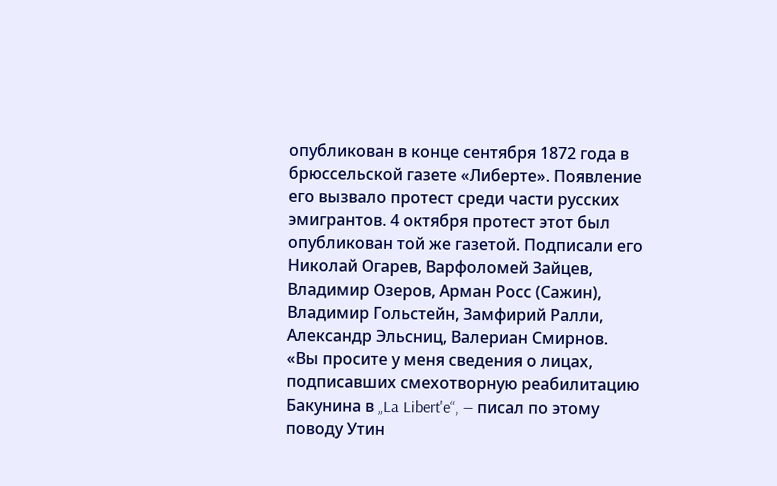опубликован в конце сентября 1872 года в брюссельской газете «Либерте». Появление его вызвало протест среди части русских эмигрантов. 4 октября протест этот был опубликован той же газетой. Подписали его Николай Огарев, Варфоломей Зайцев, Владимир Озеров, Арман Росс (Сажин), Владимир Гольстейн, Замфирий Ралли, Александр Эльсниц, Валериан Смирнов.
«Вы просите у меня сведения о лицах, подписавших смехотворную реабилитацию Бакунина в „La Libert'e“, — писал по этому поводу Утин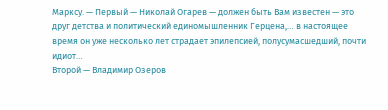Марксу. — Первый — Николай Огарев — должен быть Вам известен — это друг детства и политический единомышленник Герцена,… в настоящее время он уже несколько лет страдает эпилепсией, полусумасшедший, почти идиот…
Второй — Владимир Озеров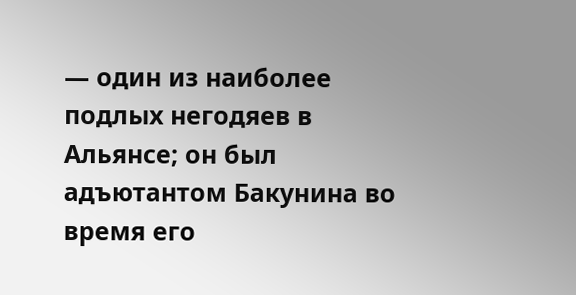— один из наиболее подлых негодяев в Альянсе; он был адъютантом Бакунина во время его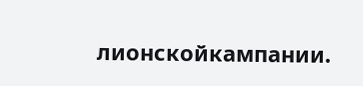лионскойкампании.